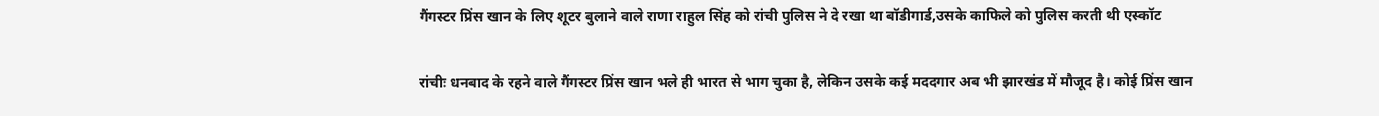गैंगस्टर प्रिंस खान के लिए शूटर बुलाने वाले राणा राहुल सिंह को रांची पुलिस ने दे रखा था बॉडीगार्ड,उसके काफिले को पुलिस करती थी एस्कॉट

रांचीः धनबाद के रहने वाले गैंगस्टर प्रिंस खान भले ही भारत से भाग चुका है, लेकिन उसके कई मददगार अब भी झारखंड में मौजूद है। कोई प्रिंस खान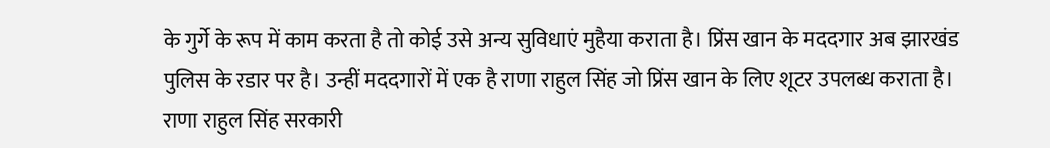के गुर्गे के रूप में काम करता है तो कोई उसे अन्य सुविधाएं मुहैया कराता है। प्रिंस खान के मददगार अब झारखंड पुलिस के रडार पर है। उन्हीं मददगारों में एक है राणा राहुल सिंह जो प्रिंस खान के लिए शूटर उपलब्ध कराता है। राणा राहुल सिंह सरकारी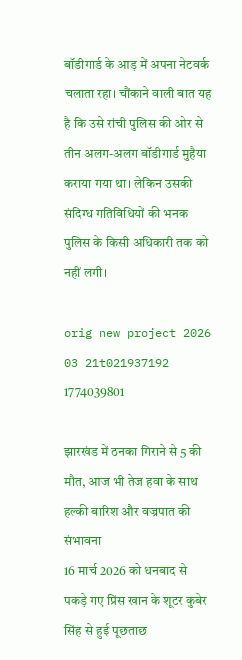बॉडीगार्ड के आड़ में अपना नेटवर्क चलाता रहा। चौंकाने वाली बात यह है कि उसे रांची पुलिस की ओर से तीन अलग-अलग बॉडीगार्ड मुहैया कराया गया था। लेकिन उसकी संदिग्ध गतिविधियों की भनक पुलिस के किसी अधिकारी तक को नहीं लगी।

orig new project 2026 03 21t021937192 1774039801

झारखंड में ठनका गिराने से 5 की मौत, आज भी तेज हवा के साथ हल्की बारिश और वज्रपात की संभावना
16 मार्च 2026 को धनबाद से पकड़े गए प्रिंस खान के शूटर कुबेर सिंह से हुई पूछताछ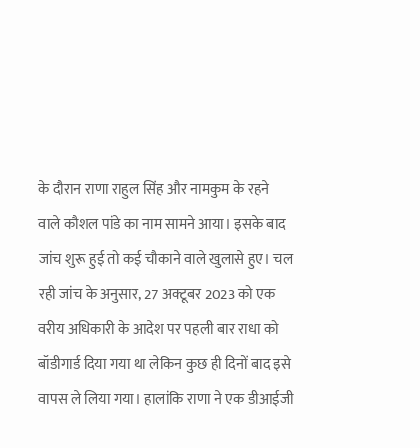के दौरान राणा राहुल सिंह और नामकुम के रहने वाले कौशल पांडे का नाम सामने आया। इसके बाद जांच शुरू हुई तो कई चौकाने वाले खुलासे हुए। चल रही जांच के अनुसार, 27 अक्टूबर 2023 को एक वरीय अधिकारी के आदेश पर पहली बार राधा को बॉडीगार्ड दिया गया था लेकिन कुछ ही दिनों बाद इसे वापस ले लिया गया। हालांकि राणा ने एक डीआईजी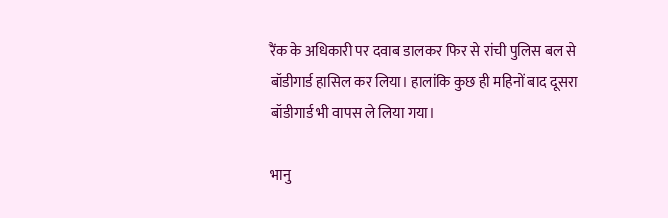रैंक के अधिकारी पर दवाब डालकर फिर से रांची पुलिस बल से बॉडीगार्ड हासिल कर लिया। हालांकि कुछ ही महिनों बाद दूसरा बॉडीगार्ड भी वापस ले लिया गया।

भानु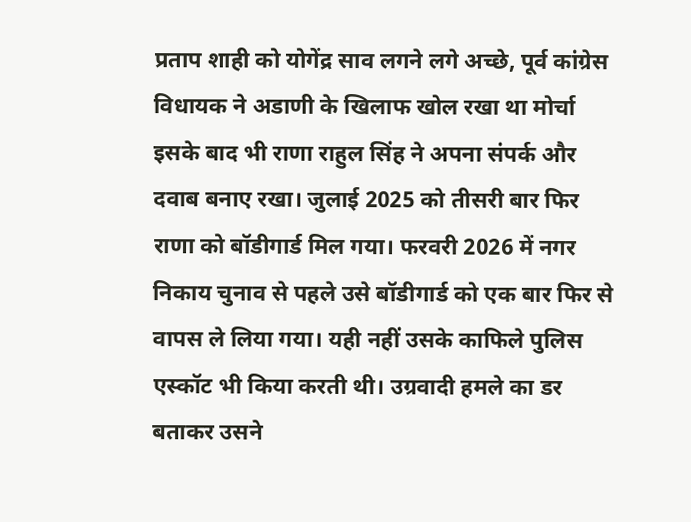प्रताप शाही को योगेंद्र साव लगने लगे अच्छे, पूर्व कांग्रेस विधायक ने अडाणी के खिलाफ खोल रखा था मोर्चा
इसके बाद भी राणा राहुल सिंह ने अपना संपर्क और दवाब बनाए रखा। जुलाई 2025 को तीसरी बार फिर राणा को बॉडीगार्ड मिल गया। फरवरी 2026 में नगर निकाय चुनाव से पहले उसे बॉडीगार्ड को एक बार फिर से वापस ले लिया गया। यही नहीं उसके काफिले पुलिस एस्कॉट भी किया करती थी। उग्रवादी हमले का डर बताकर उसने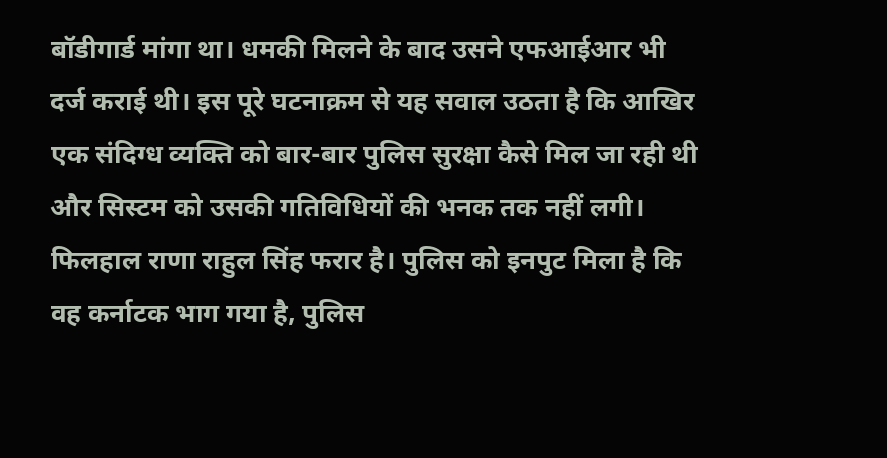बॉडीगार्ड मांगा था। धमकी मिलने के बाद उसने एफआईआर भी दर्ज कराई थी। इस पूरे घटनाक्रम से यह सवाल उठता है कि आखिर एक संदिग्ध व्यक्ति को बार-बार पुलिस सुरक्षा कैसे मिल जा रही थी और सिस्टम को उसकी गतिविधियों की भनक तक नहीं लगी। फिलहाल राणा राहुल सिंह फरार है। पुलिस को इनपुट मिला है कि वह कर्नाटक भाग गया है, पुलिस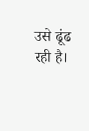उसे ढूंढ रही है।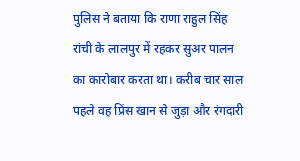पुलिस ने बताया कि राणा राहुल सिंह रांची के लालपुर में रहकर सुअर पालन का कारोबार करता था। करीब चार साल पहले वह प्रिंस खान से जुड़ा और रंगदारी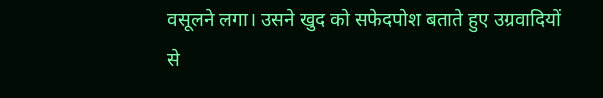वसूलने लगा। उसने खुद को सफेदपोश बताते हुए उग्रवादियों से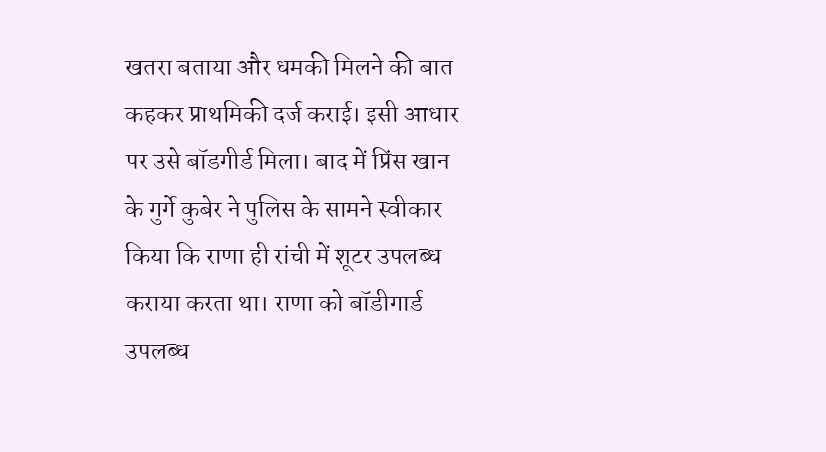खतरा बताया और धमकी मिलने की बात कहकर प्राथमिकी दर्ज कराई। इसी आधार पर उसे बॉडगीर्ड मिला। बाद में प्रिंस खान के गुर्गे कुबेर ने पुलिस के सामने स्वीकार किया कि राणा ही रांची में शूटर उपलब्ध कराया करता था। राणा को बॉडीगार्ड उपलब्ध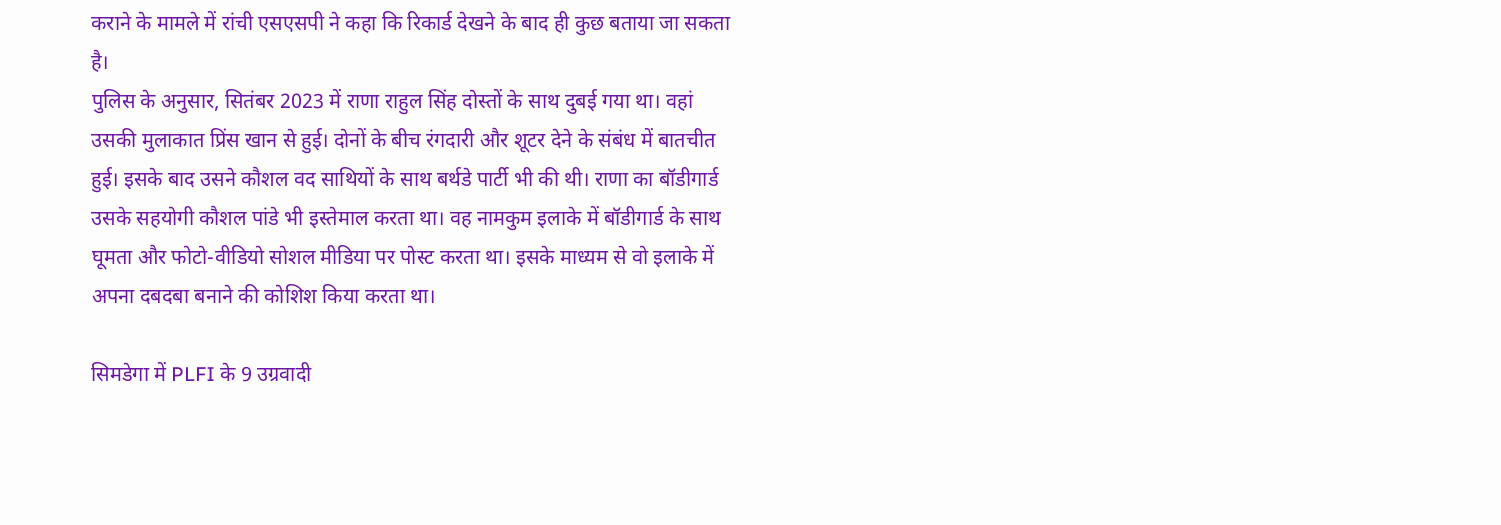कराने के मामले में रांची एसएसपी ने कहा कि रिकार्ड देखने के बाद ही कुछ बताया जा सकता है।
पुलिस के अनुसार, सितंबर 2023 में राणा राहुल सिंह दोस्तों के साथ दुबई गया था। वहां उसकी मुलाकात प्रिंस खान से हुई। दोनों के बीच रंगदारी और शूटर देने के संबंध में बातचीत हुई। इसके बाद उसने कौशल वद साथियों के साथ बर्थडे पार्टी भी की थी। राणा का बॉडीगार्ड उसके सहयोगी कौशल पांडे भी इस्तेमाल करता था। वह नामकुम इलाके में बॉडीगार्ड के साथ घूमता और फोटो-वीडियो सोशल मीडिया पर पोस्ट करता था। इसके माध्यम से वो इलाके में अपना दबदबा बनाने की कोशिश किया करता था।

सिमडेगा में PLFI के 9 उग्रवादी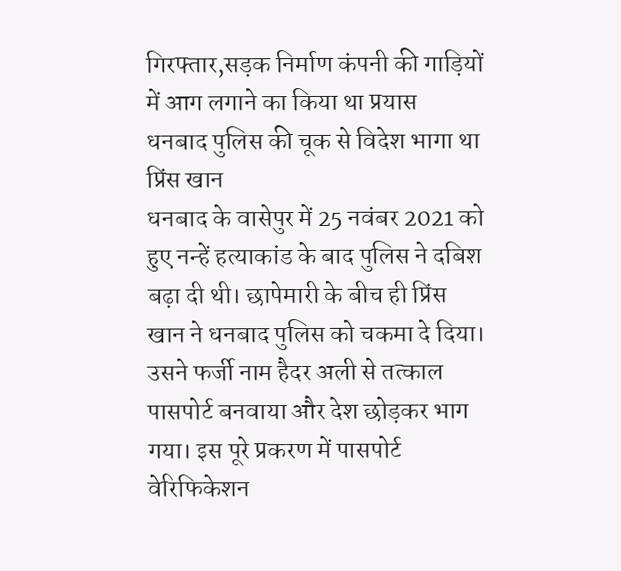गिरफ्तार,सड़क निर्माण कंपनी की गाड़ियों में आग लगाने का किया था प्रयास
धनबाद पुलिस की चूक से विदेश भागा था प्रिंस खान
धनबाद के वासेपुर में 25 नवंबर 2021 को हुए नन्हें हत्याकांड के बाद पुलिस ने दबिश बढ़ा दी थी। छापेमारी के बीच ही प्रिंस खान ने धनबाद पुलिस को चकमा दे दिया। उसने फर्जी नाम हैदर अली से तत्काल पासपोर्ट बनवाया और देश छोड़कर भाग गया। इस पूरे प्रकरण में पासपोर्ट वेरिफिकेशन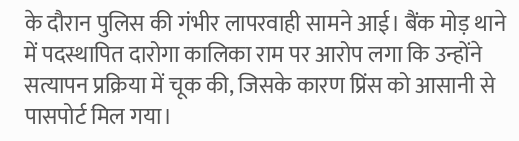के दौरान पुलिस की गंभीर लापरवाही सामने आई। बैंक मोड़ थाने में पदस्थापित दारोगा कालिका राम पर आरोप लगा कि उन्होंने सत्यापन प्रक्रिया में चूक की, जिसके कारण प्रिंस को आसानी से पासपोर्ट मिल गया।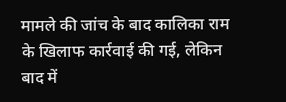मामले की जांच के बाद कालिका राम के खिलाफ कार्रवाई की गई, लेकिन बाद में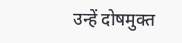उन्हें दोषमुक्त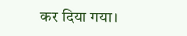कर दिया गया।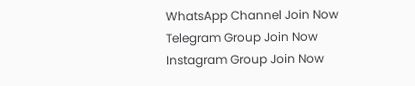WhatsApp Channel Join Now
Telegram Group Join Now
Instagram Group Join Now